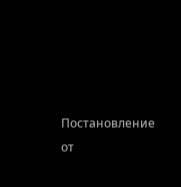Постановление от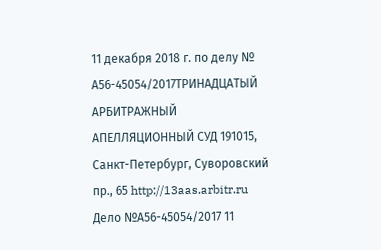11 декабря 2018 г. по делу № А56-45054/2017ТРИНАДЦАТЫЙ АРБИТРАЖНЫЙ АПЕЛЛЯЦИОННЫЙ СУД 191015, Санкт-Петербург, Суворовский пр., 65 http://13aas.arbitr.ru Дело №А56-45054/2017 11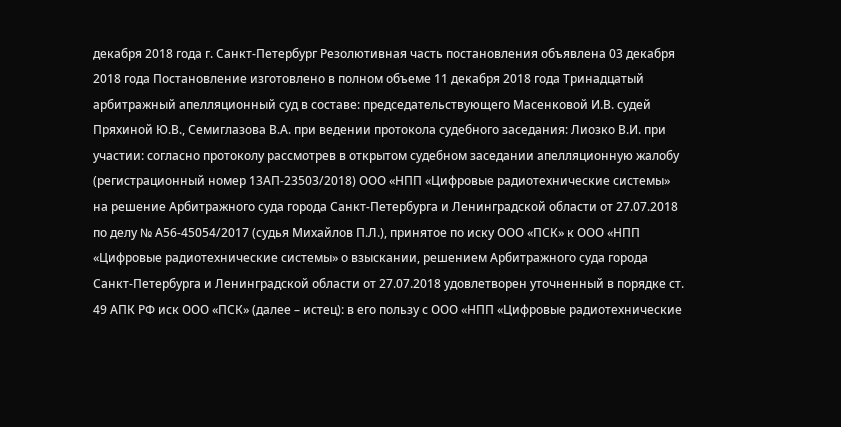декабря 2018 года г. Санкт-Петербург Резолютивная часть постановления объявлена 03 декабря 2018 года Постановление изготовлено в полном объеме 11 декабря 2018 года Тринадцатый арбитражный апелляционный суд в составе: председательствующего Масенковой И.В. судей Пряхиной Ю.В., Семиглазова В.А. при ведении протокола судебного заседания: Лиозко В.И. при участии: согласно протоколу рассмотрев в открытом судебном заседании апелляционную жалобу (регистрационный номер 13АП-23503/2018) ООО «НПП «Цифровые радиотехнические системы» на решение Арбитражного суда города Санкт-Петербурга и Ленинградской области от 27.07.2018 по делу № А56-45054/2017 (судья Михайлов П.Л.), принятое по иску ООО «ПСК» к ООО «НПП «Цифровые радиотехнические системы» о взыскании, решением Арбитражного суда города Санкт-Петербурга и Ленинградской области от 27.07.2018 удовлетворен уточненный в порядке ст. 49 АПК РФ иск ООО «ПСК» (далее – истец): в его пользу с ООО «НПП «Цифровые радиотехнические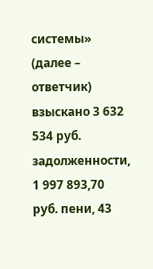системы» (далее – ответчик) взыскано 3 632 534 руб. задолженности, 1 997 893,70 руб. пени, 43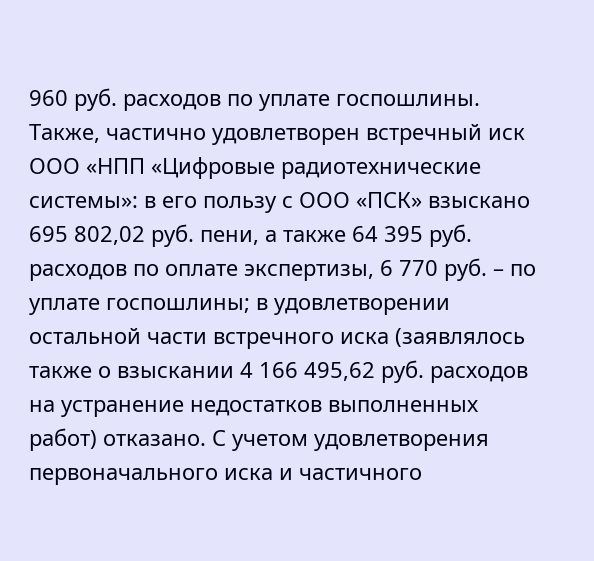960 руб. расходов по уплате госпошлины. Также, частично удовлетворен встречный иск ООО «НПП «Цифровые радиотехнические системы»: в его пользу с ООО «ПСК» взыскано 695 802,02 руб. пени, а также 64 395 руб. расходов по оплате экспертизы, 6 770 руб. – по уплате госпошлины; в удовлетворении остальной части встречного иска (заявлялось также о взыскании 4 166 495,62 руб. расходов на устранение недостатков выполненных работ) отказано. С учетом удовлетворения первоначального иска и частичного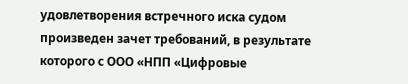удовлетворения встречного иска судом произведен зачет требований, в результате которого с ООО «НПП «Цифровые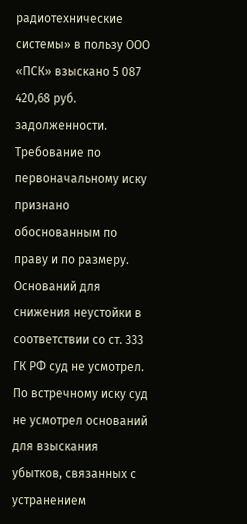радиотехнические системы» в пользу ООО «ПСК» взыскано 5 087 420,68 руб. задолженности. Требование по первоначальному иску признано обоснованным по праву и по размеру. Оснований для снижения неустойки в соответствии со ст. 333 ГК РФ суд не усмотрел. По встречному иску суд не усмотрел оснований для взыскания убытков, связанных с устранением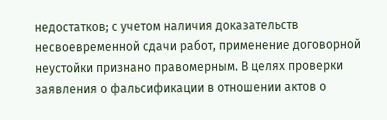недостатков; с учетом наличия доказательств несвоевременной сдачи работ, применение договорной неустойки признано правомерным. В целях проверки заявления о фальсификации в отношении актов о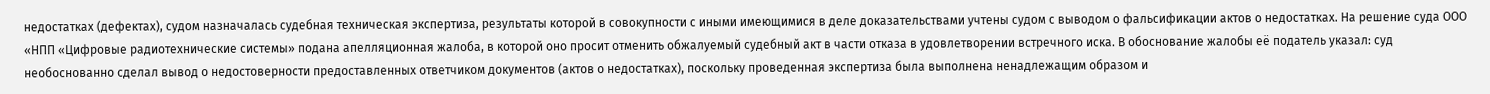недостатках (дефектах), судом назначалась судебная техническая экспертиза, результаты которой в совокупности с иными имеющимися в деле доказательствами учтены судом с выводом о фальсификации актов о недостатках. На решение суда ООО «НПП «Цифровые радиотехнические системы» подана апелляционная жалоба, в которой оно просит отменить обжалуемый судебный акт в части отказа в удовлетворении встречного иска. В обоснование жалобы её податель указал: суд необоснованно сделал вывод о недостоверности предоставленных ответчиком документов (актов о недостатках), поскольку проведенная экспертиза была выполнена ненадлежащим образом и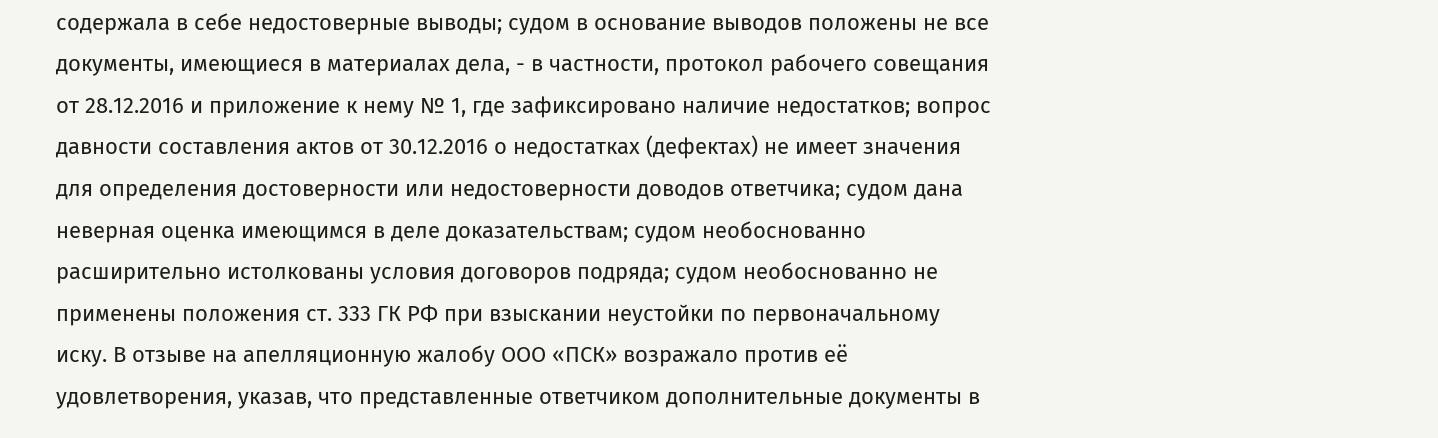содержала в себе недостоверные выводы; судом в основание выводов положены не все документы, имеющиеся в материалах дела, - в частности, протокол рабочего совещания от 28.12.2016 и приложение к нему № 1, где зафиксировано наличие недостатков; вопрос давности составления актов от 30.12.2016 о недостатках (дефектах) не имеет значения для определения достоверности или недостоверности доводов ответчика; судом дана неверная оценка имеющимся в деле доказательствам; судом необоснованно расширительно истолкованы условия договоров подряда; судом необоснованно не применены положения ст. 333 ГК РФ при взыскании неустойки по первоначальному иску. В отзыве на апелляционную жалобу ООО «ПСК» возражало против её удовлетворения, указав, что представленные ответчиком дополнительные документы в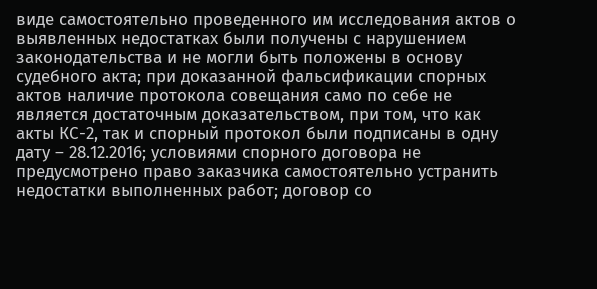виде самостоятельно проведенного им исследования актов о выявленных недостатках были получены с нарушением законодательства и не могли быть положены в основу судебного акта; при доказанной фальсификации спорных актов наличие протокола совещания само по себе не является достаточным доказательством, при том, что как акты КС-2, так и спорный протокол были подписаны в одну дату – 28.12.2016; условиями спорного договора не предусмотрено право заказчика самостоятельно устранить недостатки выполненных работ; договор со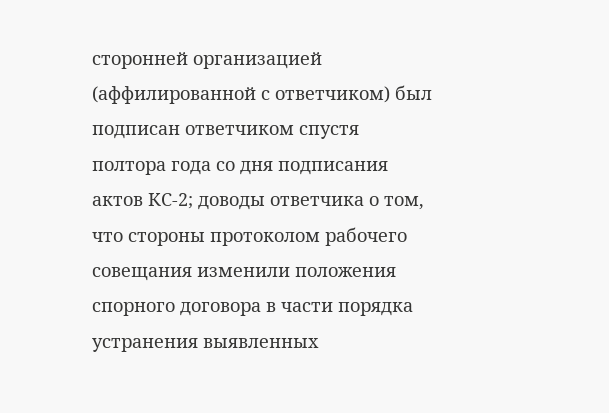сторонней организацией (аффилированной с ответчиком) был подписан ответчиком спустя полтора года со дня подписания актов КС-2; доводы ответчика о том, что стороны протоколом рабочего совещания изменили положения спорного договора в части порядка устранения выявленных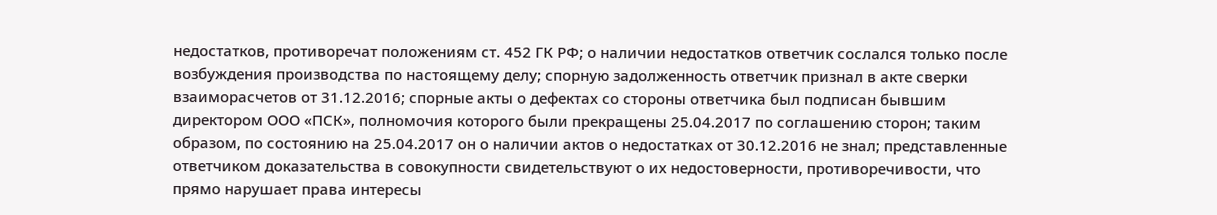недостатков, противоречат положениям ст. 452 ГК РФ; о наличии недостатков ответчик сослался только после возбуждения производства по настоящему делу; спорную задолженность ответчик признал в акте сверки взаиморасчетов от 31.12.2016; спорные акты о дефектах со стороны ответчика был подписан бывшим директором ООО «ПСК», полномочия которого были прекращены 25.04.2017 по соглашению сторон; таким образом, по состоянию на 25.04.2017 он о наличии актов о недостатках от 30.12.2016 не знал; представленные ответчиком доказательства в совокупности свидетельствуют о их недостоверности, противоречивости, что прямо нарушает права интересы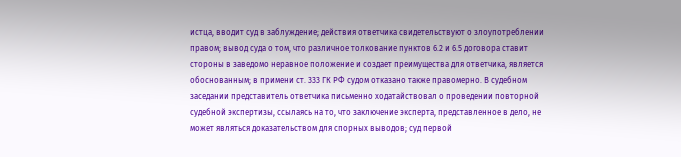истца, вводит суд в заблуждение; действия ответчика свидетельствуют о злоупотреблении правом; вывод суда о том, что различное толкование пунктов 6.2 и 6.5 договора ставит стороны в заведомо неравное положение и создает преимущества для ответчика, является обоснованным; в примени ст. 333 ГК РФ судом отказано также правомерно. В судебном заседании представитель ответчика письменно ходатайствовал о проведении повторной судебной экспертизы, ссылаясь на то, что заключение эксперта, представленное в дело, не может являться доказательством для спорных выводов; суд первой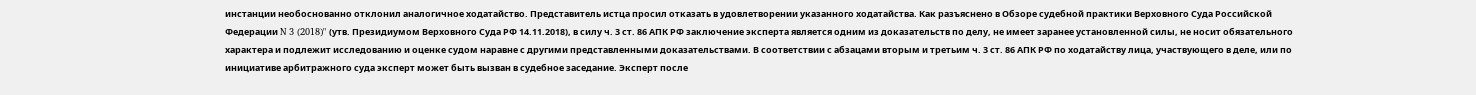инстанции необоснованно отклонил аналогичное ходатайство. Представитель истца просил отказать в удовлетворении указанного ходатайства. Как разъяснено в Обзоре судебной практики Верховного Суда Российской Федерации N 3 (2018)" (утв. Президиумом Верховного Суда РФ 14.11.2018), в силу ч. 3 ст. 86 АПК РФ заключение эксперта является одним из доказательств по делу, не имеет заранее установленной силы, не носит обязательного характера и подлежит исследованию и оценке судом наравне с другими представленными доказательствами. В соответствии с абзацами вторым и третьим ч. 3 ст. 86 АПК РФ по ходатайству лица, участвующего в деле, или по инициативе арбитражного суда эксперт может быть вызван в судебное заседание. Эксперт после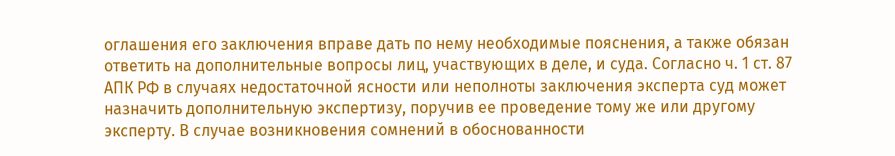оглашения его заключения вправе дать по нему необходимые пояснения, а также обязан ответить на дополнительные вопросы лиц, участвующих в деле, и суда. Согласно ч. 1 ст. 87 АПК РФ в случаях недостаточной ясности или неполноты заключения эксперта суд может назначить дополнительную экспертизу, поручив ее проведение тому же или другому эксперту. В случае возникновения сомнений в обоснованности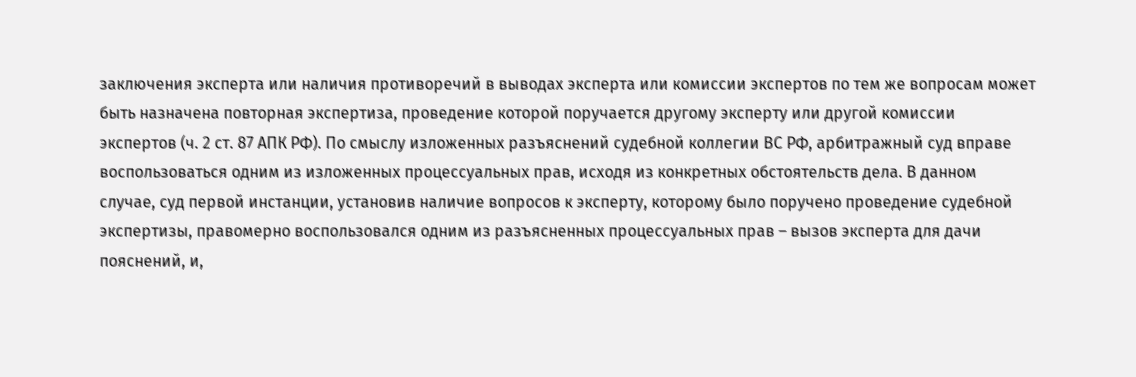заключения эксперта или наличия противоречий в выводах эксперта или комиссии экспертов по тем же вопросам может быть назначена повторная экспертиза, проведение которой поручается другому эксперту или другой комиссии экспертов (ч. 2 ст. 87 АПК РФ). По смыслу изложенных разъяснений судебной коллегии ВС РФ, арбитражный суд вправе воспользоваться одним из изложенных процессуальных прав, исходя из конкретных обстоятельств дела. В данном случае, суд первой инстанции, установив наличие вопросов к эксперту, которому было поручено проведение судебной экспертизы, правомерно воспользовался одним из разъясненных процессуальных прав – вызов эксперта для дачи пояснений, и,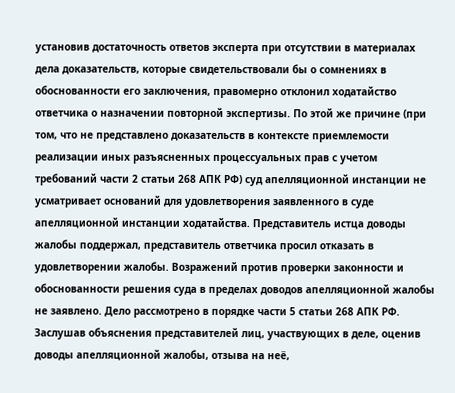установив достаточность ответов эксперта при отсутствии в материалах дела доказательств, которые свидетельствовали бы о сомнениях в обоснованности его заключения, правомерно отклонил ходатайство ответчика о назначении повторной экспертизы. По этой же причине (при том, что не представлено доказательств в контексте приемлемости реализации иных разъясненных процессуальных прав с учетом требований части 2 статьи 268 АПК РФ) суд апелляционной инстанции не усматривает оснований для удовлетворения заявленного в суде апелляционной инстанции ходатайства. Представитель истца доводы жалобы поддержал, представитель ответчика просил отказать в удовлетворении жалобы. Возражений против проверки законности и обоснованности решения суда в пределах доводов апелляционной жалобы не заявлено. Дело рассмотрено в порядке части 5 статьи 268 АПК РФ. Заслушав объяснения представителей лиц, участвующих в деле, оценив доводы апелляционной жалобы, отзыва на неё,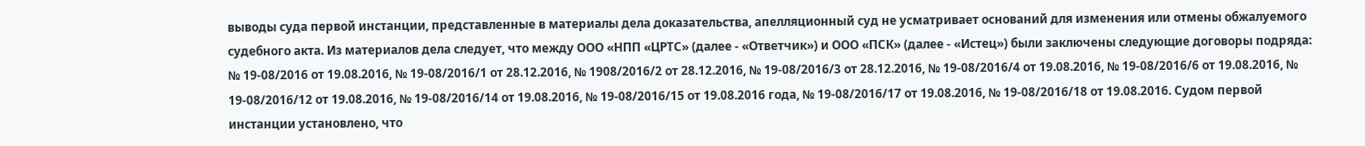выводы суда первой инстанции, представленные в материалы дела доказательства, апелляционный суд не усматривает оснований для изменения или отмены обжалуемого судебного акта. Из материалов дела следует, что между ООО «НПП «ЦРТС» (далее - «Ответчик») и ООО «ПСК» (далее - «Истец») были заключены следующие договоры подряда: № 19-08/2016 от 19.08.2016, № 19-08/2016/1 от 28.12.2016, № 1908/2016/2 от 28.12.2016, № 19-08/2016/3 от 28.12.2016, № 19-08/2016/4 от 19.08.2016, № 19-08/2016/6 от 19.08.2016, № 19-08/2016/12 от 19.08.2016, № 19-08/2016/14 от 19.08.2016, № 19-08/2016/15 от 19.08.2016 года, № 19-08/2016/17 от 19.08.2016, № 19-08/2016/18 от 19.08.2016. Судом первой инстанции установлено, что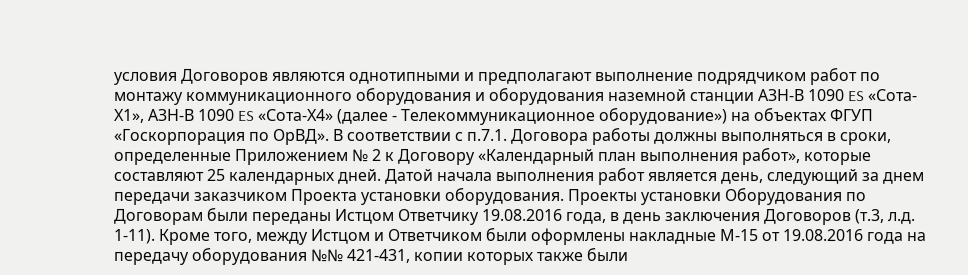условия Договоров являются однотипными и предполагают выполнение подрядчиком работ по монтажу коммуникационного оборудования и оборудования наземной станции АЗН-В 1090 ES «Сота-Х1», АЗН-В 1090 ES «Сота-Х4» (далее - Телекоммуникационное оборудование») на объектах ФГУП «Госкорпорация по ОрВД». В соответствии с п.7.1. Договора работы должны выполняться в сроки, определенные Приложением № 2 к Договору «Календарный план выполнения работ», которые составляют 25 календарных дней. Датой начала выполнения работ является день, следующий за днем передачи заказчиком Проекта установки оборудования. Проекты установки Оборудования по Договорам были переданы Истцом Ответчику 19.08.2016 года, в день заключения Договоров (т.3, л.д. 1-11). Кроме того, между Истцом и Ответчиком были оформлены накладные М-15 от 19.08.2016 года на передачу оборудования №№ 421-431, копии которых также были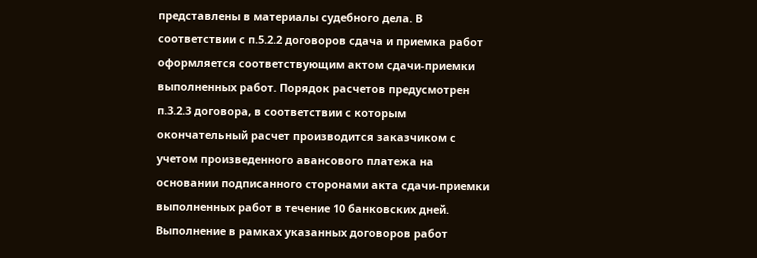представлены в материалы судебного дела. В соответствии с п.5.2.2 договоров сдача и приемка работ оформляется соответствующим актом сдачи-приемки выполненных работ. Порядок расчетов предусмотрен п.3.2.3 договора, в соответствии с которым окончательный расчет производится заказчиком с учетом произведенного авансового платежа на основании подписанного сторонами акта сдачи-приемки выполненных работ в течение 10 банковских дней. Выполнение в рамках указанных договоров работ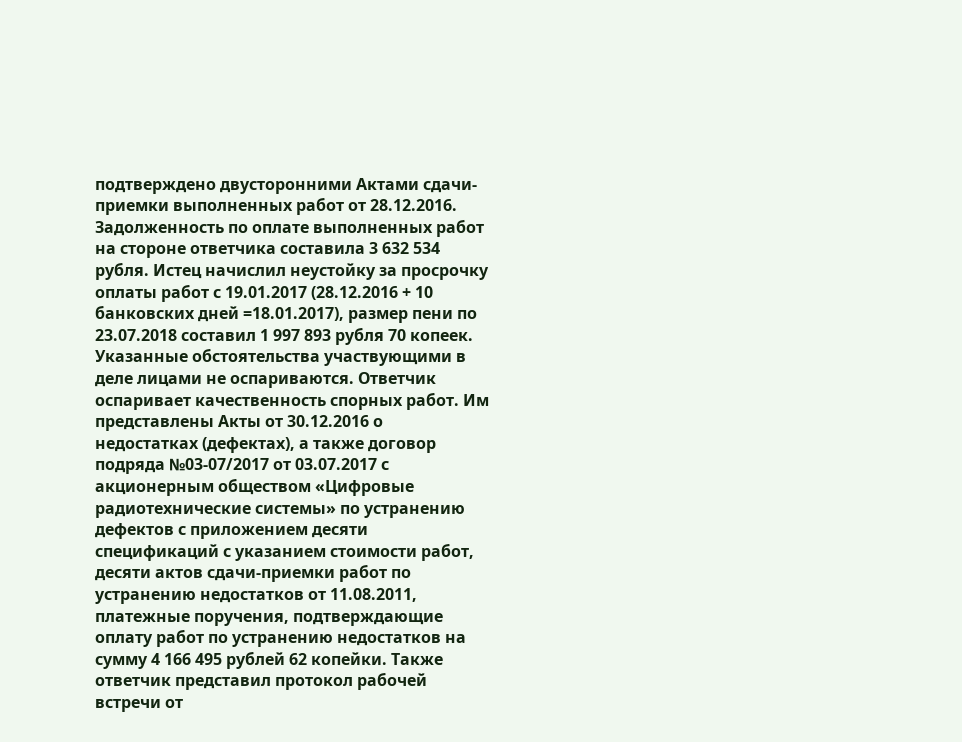подтверждено двусторонними Актами сдачи-приемки выполненных работ от 28.12.2016. Задолженность по оплате выполненных работ на стороне ответчика составила 3 632 534 рубля. Истец начислил неустойку за просрочку оплаты работ с 19.01.2017 (28.12.2016 + 10 банковских дней =18.01.2017), размер пени по 23.07.2018 составил 1 997 893 рубля 70 копеек. Указанные обстоятельства участвующими в деле лицами не оспариваются. Ответчик оспаривает качественность спорных работ. Им представлены Акты от 30.12.2016 о недостатках (дефектах), а также договор подряда №03-07/2017 от 03.07.2017 с акционерным обществом «Цифровые радиотехнические системы» по устранению дефектов с приложением десяти спецификаций с указанием стоимости работ, десяти актов сдачи-приемки работ по устранению недостатков от 11.08.2011, платежные поручения, подтверждающие оплату работ по устранению недостатков на сумму 4 166 495 рублей 62 копейки. Также ответчик представил протокол рабочей встречи от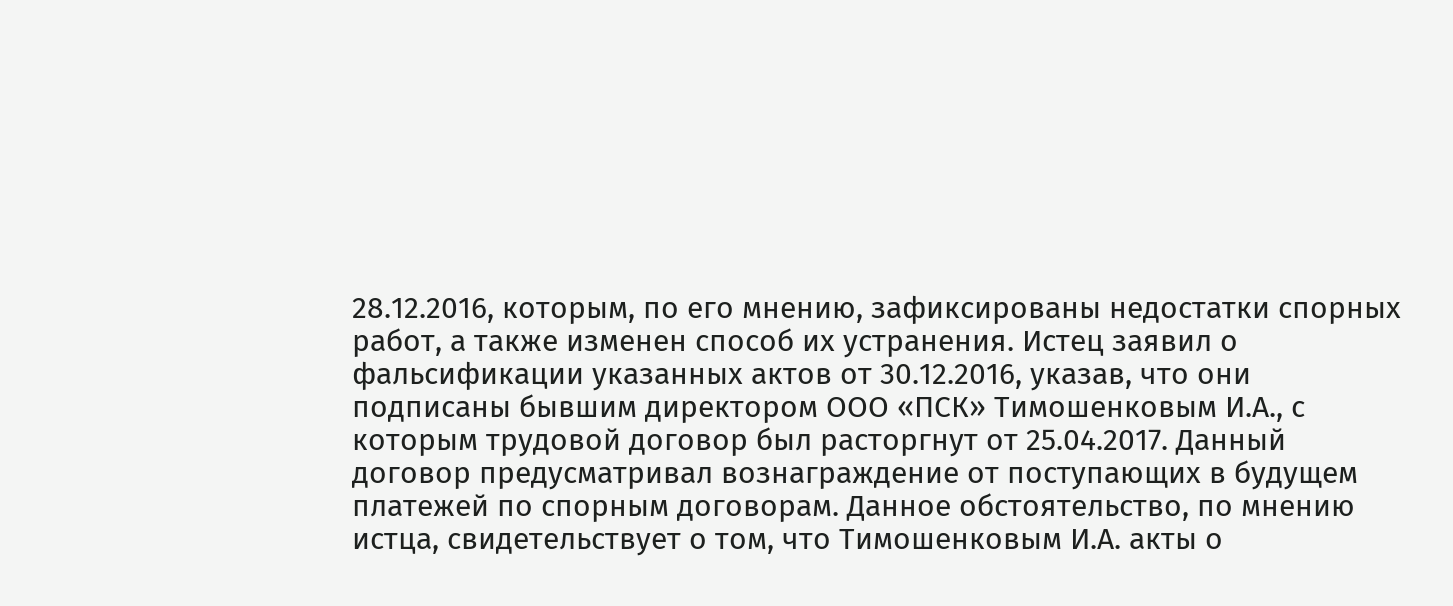28.12.2016, которым, по его мнению, зафиксированы недостатки спорных работ, а также изменен способ их устранения. Истец заявил о фальсификации указанных актов от 30.12.2016, указав, что они подписаны бывшим директором ООО «ПСК» Тимошенковым И.А., с которым трудовой договор был расторгнут от 25.04.2017. Данный договор предусматривал вознаграждение от поступающих в будущем платежей по спорным договорам. Данное обстоятельство, по мнению истца, свидетельствует о том, что Тимошенковым И.А. акты о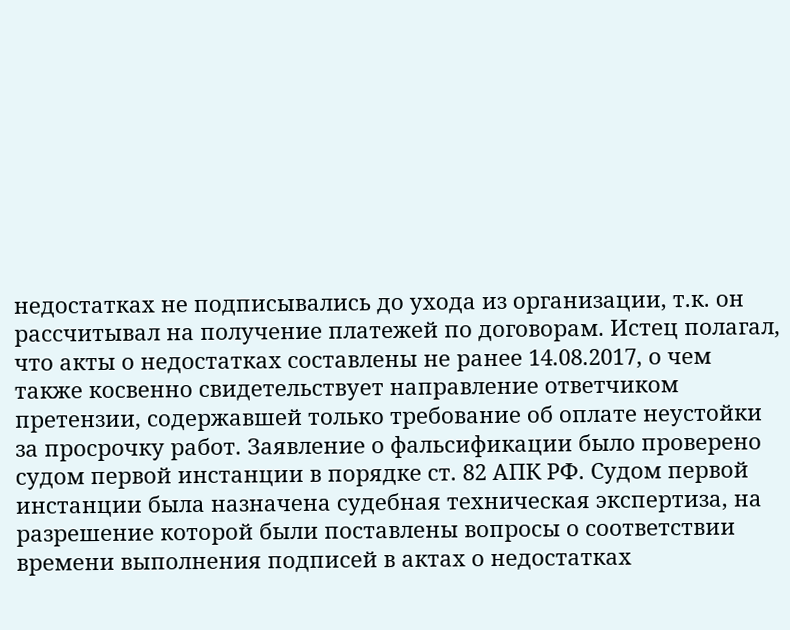недостатках не подписывались до ухода из организации, т.к. он рассчитывал на получение платежей по договорам. Истец полагал, что акты о недостатках составлены не ранее 14.08.2017, о чем также косвенно свидетельствует направление ответчиком претензии, содержавшей только требование об оплате неустойки за просрочку работ. Заявление о фальсификации было проверено судом первой инстанции в порядке ст. 82 АПК РФ. Судом первой инстанции была назначена судебная техническая экспертиза, на разрешение которой были поставлены вопросы о соответствии времени выполнения подписей в актах о недостатках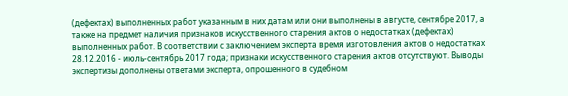(дефектах) выполненных работ указанным в них датам или они выполнены в августе, сентябре 2017, а также на предмет наличия признаков искусственного старения актов о недостатках (дефектах) выполненных работ. В соответствии с заключением эксперта время изготовления актов о недостатках 28.12.2016 - июль-сентябрь 2017 года; признаки искусственного старения актов отсутствуют. Выводы экспертизы дополнены ответами эксперта, опрошенного в судебном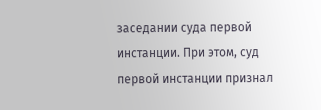заседании суда первой инстанции. При этом, суд первой инстанции признал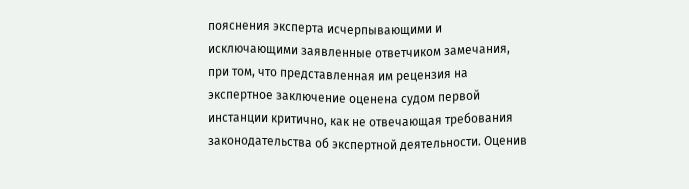пояснения эксперта исчерпывающими и исключающими заявленные ответчиком замечания, при том, что представленная им рецензия на экспертное заключение оценена судом первой инстанции критично, как не отвечающая требования законодательства об экспертной деятельности. Оценив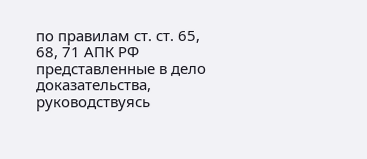по правилам ст. ст. 65, 68, 71 АПК РФ представленные в дело доказательства, руководствуясь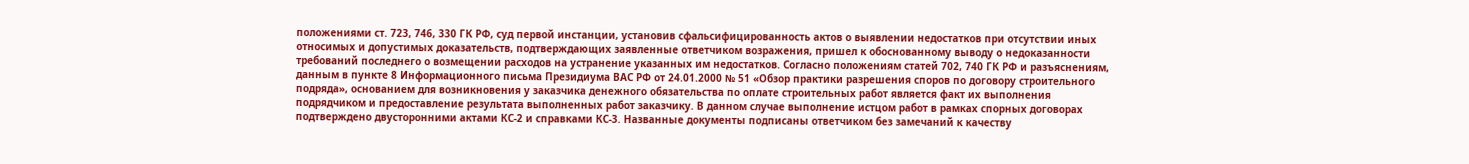положениями ст. 723, 746, 330 ГК РФ, суд первой инстанции, установив сфальсифицированность актов о выявлении недостатков при отсутствии иных относимых и допустимых доказательств, подтверждающих заявленные ответчиком возражения, пришел к обоснованному выводу о недоказанности требований последнего о возмещении расходов на устранение указанных им недостатков. Согласно положениям статей 702, 740 ГК РФ и разъяснениям, данным в пункте 8 Информационного письма Президиума ВАС РФ от 24.01.2000 № 51 «Обзор практики разрешения споров по договору строительного подряда», основанием для возникновения у заказчика денежного обязательства по оплате строительных работ является факт их выполнения подрядчиком и предоставление результата выполненных работ заказчику. В данном случае выполнение истцом работ в рамках спорных договорах подтверждено двусторонними актами КС-2 и справками КС-3. Названные документы подписаны ответчиком без замечаний к качеству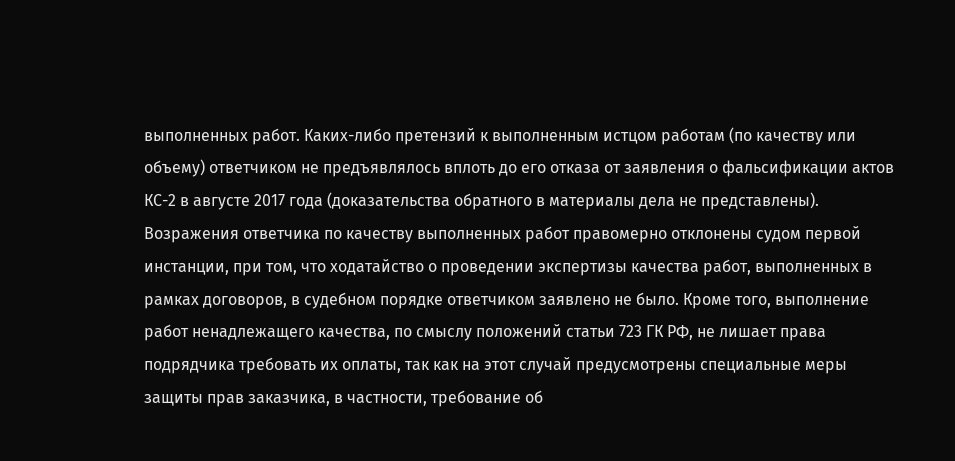выполненных работ. Каких-либо претензий к выполненным истцом работам (по качеству или объему) ответчиком не предъявлялось вплоть до его отказа от заявления о фальсификации актов КС-2 в августе 2017 года (доказательства обратного в материалы дела не представлены). Возражения ответчика по качеству выполненных работ правомерно отклонены судом первой инстанции, при том, что ходатайство о проведении экспертизы качества работ, выполненных в рамках договоров, в судебном порядке ответчиком заявлено не было. Кроме того, выполнение работ ненадлежащего качества, по смыслу положений статьи 723 ГК РФ, не лишает права подрядчика требовать их оплаты, так как на этот случай предусмотрены специальные меры защиты прав заказчика, в частности, требование об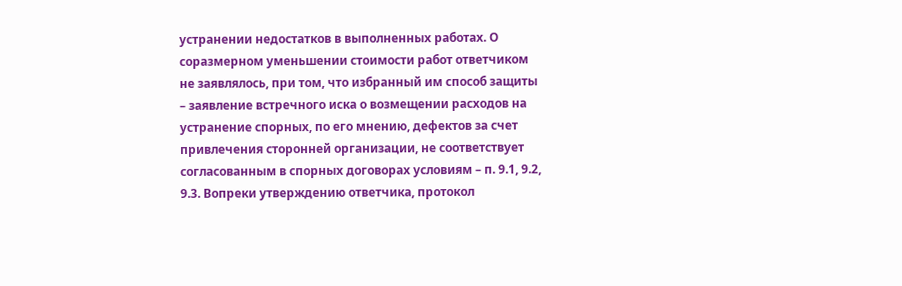устранении недостатков в выполненных работах. О соразмерном уменьшении стоимости работ ответчиком не заявлялось, при том, что избранный им способ защиты – заявление встречного иска о возмещении расходов на устранение спорных, по его мнению, дефектов за счет привлечения сторонней организации, не соответствует согласованным в спорных договорах условиям – п. 9.1, 9.2, 9.3. Вопреки утверждению ответчика, протокол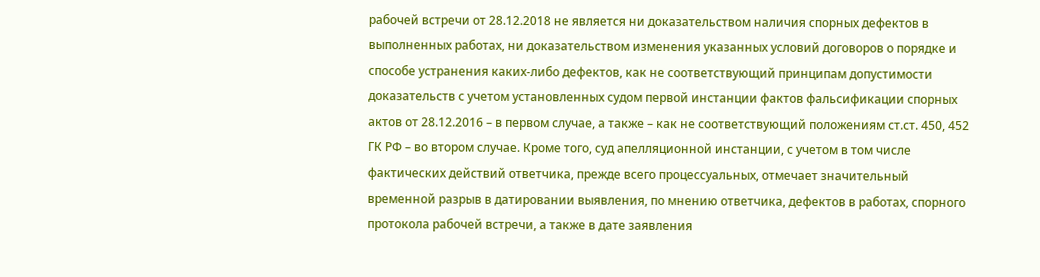рабочей встречи от 28.12.2018 не является ни доказательством наличия спорных дефектов в выполненных работах, ни доказательством изменения указанных условий договоров о порядке и способе устранения каких-либо дефектов, как не соответствующий принципам допустимости доказательств с учетом установленных судом первой инстанции фактов фальсификации спорных актов от 28.12.2016 – в первом случае, а также – как не соответствующий положениям ст.ст. 450, 452 ГК РФ – во втором случае. Кроме того, суд апелляционной инстанции, с учетом в том числе фактических действий ответчика, прежде всего процессуальных, отмечает значительный временной разрыв в датировании выявления, по мнению ответчика, дефектов в работах, спорного протокола рабочей встречи, а также в дате заявления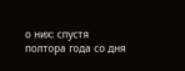о них: спустя полтора года со дня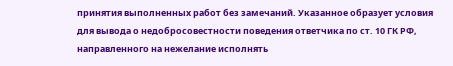принятия выполненных работ без замечаний. Указанное образует условия для вывода о недобросовестности поведения ответчика по ст. 10 ГК РФ, направленного на нежелание исполнять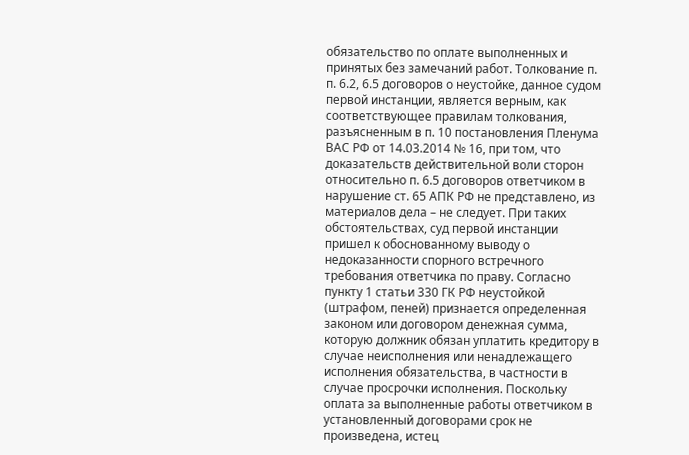обязательство по оплате выполненных и принятых без замечаний работ. Толкование п. п. 6.2, 6.5 договоров о неустойке, данное судом первой инстанции, является верным, как соответствующее правилам толкования, разъясненным в п. 10 постановления Пленума ВАС РФ от 14.03.2014 № 16, при том, что доказательств действительной воли сторон относительно п. 6.5 договоров ответчиком в нарушение ст. 65 АПК РФ не представлено, из материалов дела – не следует. При таких обстоятельствах, суд первой инстанции пришел к обоснованному выводу о недоказанности спорного встречного требования ответчика по праву. Согласно пункту 1 статьи 330 ГК РФ неустойкой (штрафом, пеней) признается определенная законом или договором денежная сумма, которую должник обязан уплатить кредитору в случае неисполнения или ненадлежащего исполнения обязательства, в частности в случае просрочки исполнения. Поскольку оплата за выполненные работы ответчиком в установленный договорами срок не произведена, истец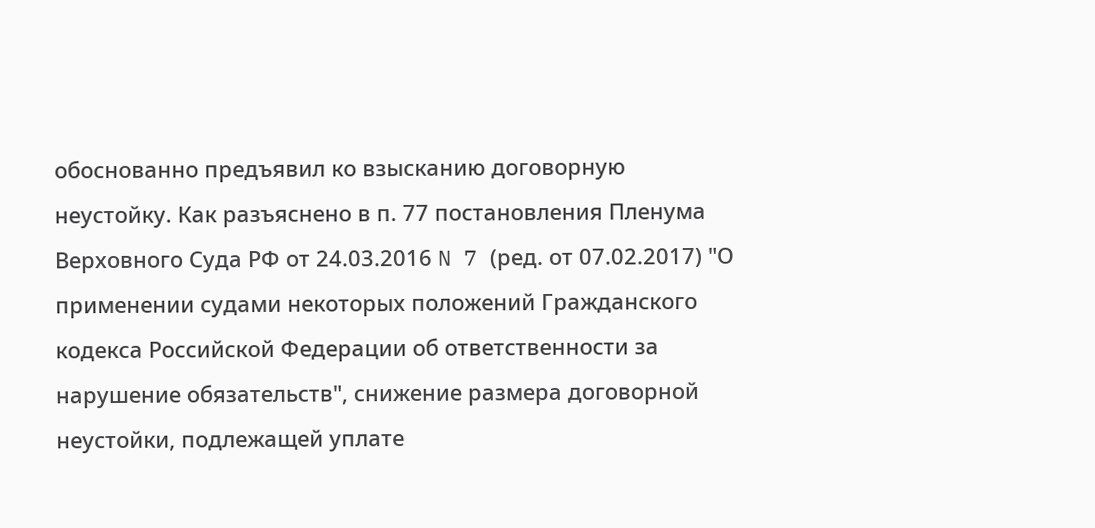обоснованно предъявил ко взысканию договорную неустойку. Как разъяснено в п. 77 постановления Пленума Верховного Суда РФ от 24.03.2016 N 7 (ред. от 07.02.2017) "О применении судами некоторых положений Гражданского кодекса Российской Федерации об ответственности за нарушение обязательств", снижение размера договорной неустойки, подлежащей уплате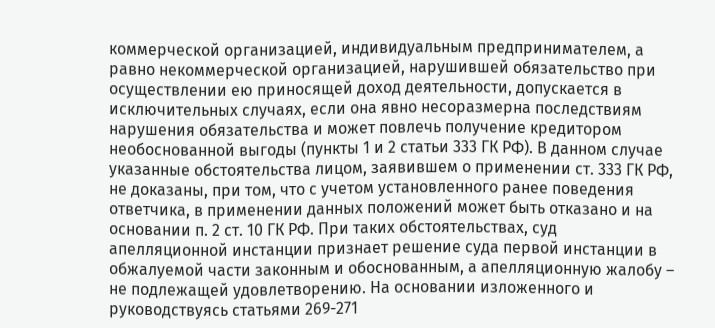коммерческой организацией, индивидуальным предпринимателем, а равно некоммерческой организацией, нарушившей обязательство при осуществлении ею приносящей доход деятельности, допускается в исключительных случаях, если она явно несоразмерна последствиям нарушения обязательства и может повлечь получение кредитором необоснованной выгоды (пункты 1 и 2 статьи 333 ГК РФ). В данном случае указанные обстоятельства лицом, заявившем о применении ст. 333 ГК РФ, не доказаны, при том, что с учетом установленного ранее поведения ответчика, в применении данных положений может быть отказано и на основании п. 2 ст. 10 ГК РФ. При таких обстоятельствах, суд апелляционной инстанции признает решение суда первой инстанции в обжалуемой части законным и обоснованным, а апелляционную жалобу – не подлежащей удовлетворению. На основании изложенного и руководствуясь статьями 269-271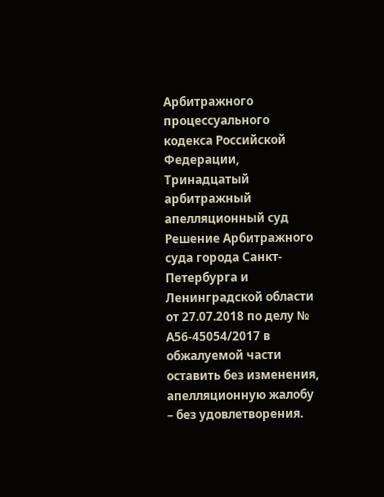Арбитражного процессуального кодекса Российской Федерации, Тринадцатый арбитражный апелляционный суд Решение Арбитражного суда города Санкт-Петербурга и Ленинградской области от 27.07.2018 по делу № А56-45054/2017 в обжалуемой части оставить без изменения, апелляционную жалобу – без удовлетворения.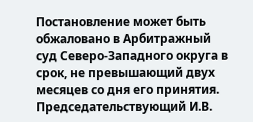Постановление может быть обжаловано в Арбитражный суд Северо-Западного округа в срок, не превышающий двух месяцев со дня его принятия. Председательствующий И.В.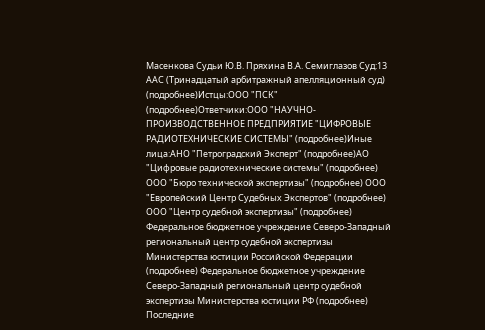Масенкова Судьи Ю.В. Пряхина В.А. Семиглазов Суд:13 ААС (Тринадцатый арбитражный апелляционный суд) (подробнее)Истцы:ООО "ПСК" (подробнее)Ответчики:ООО "НАУЧНО-ПРОИЗВОДСТВЕННОЕ ПРЕДПРИЯТИЕ "ЦИФРОВЫЕ РАДИОТЕХНИЧЕСКИЕ СИСТЕМЫ" (подробнее)Иные лица:АНО "Петроградский Эксперт" (подробнее)АО "Цифровые радиотехнические системы" (подробнее) ООО "Бюро технической экспертизы" (подробнее) ООО "Европейский Центр Судебных Экспертов" (подробнее) ООО "Центр судебной экспертизы" (подробнее) Федеральное бюджетное учреждение Северо-Западный региональный центр судебной экспертизы Министерства юстиции Российской Федерации (подробнее) Федеральное бюджетное учреждение Северо-Западный региональный центр судебной экспертизы Министерства юстиции РФ (подробнее) Последние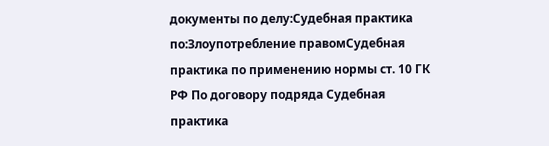документы по делу:Судебная практика по:Злоупотребление правомСудебная практика по применению нормы ст. 10 ГК РФ По договору подряда Судебная практика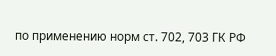по применению норм ст. 702, 703 ГК РФ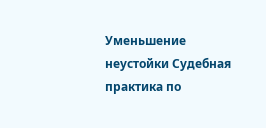Уменьшение неустойки Судебная практика по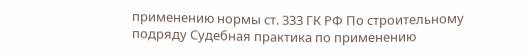применению нормы ст. 333 ГК РФ По строительному подряду Судебная практика по применению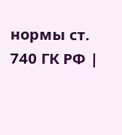нормы ст. 740 ГК РФ |